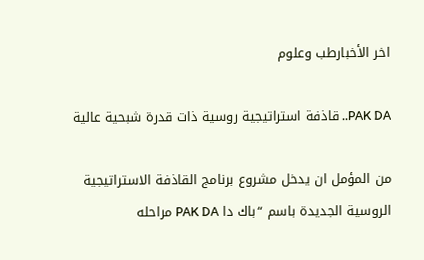اخر الأخبارطب وعلوم

PAK DA.. قاذفة استراتيجية روسية ذات قدرة شبحية عالية

من المؤمل ان يدخل مشروع برنامج القاذفة الاستراتيجية الروسية الجديدة باسم “باك دا PAK DA مراحله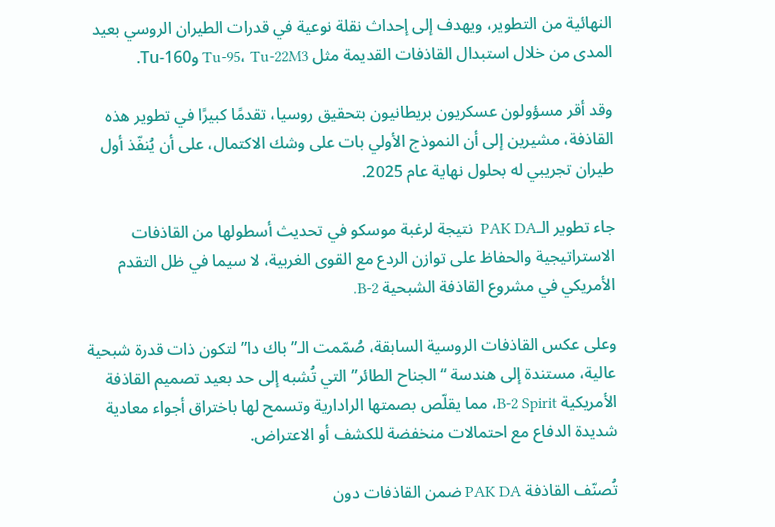النهائية من التطوير، ويهدف إلى إحداث نقلة نوعية في قدرات الطيران الروسي بعيد المدى من خلال استبدال القاذفات القديمة مثل Tu-95، Tu-22M3 وTu-160.

وقد أقر مسؤولون عسكريون بريطانيون بتحقيق روسيا، تقدمًا كبيرًا في تطوير هذه القاذفة، مشيرين إلى أن النموذج الأولي بات على وشك الاكتمال، على أن يُنفّذ أول طيران تجريبي له بحلول نهاية عام 2025.

جاء تطوير الـPAK DA  نتيجة لرغبة موسكو في تحديث أسطولها من القاذفات الاستراتيجية والحفاظ على توازن الردع مع القوى الغربية، لا سيما في ظل التقدم الأمريكي في مشروع القاذفة الشبحية B-2.

وعلى عكس القاذفات الروسية السابقة، صُمّمت الـ”باك دا” لتكون ذات قدرة شبحية عالية، مستندة إلى هندسة “الجناح الطائر” التي تُشبه إلى حد بعيد تصميم القاذفة الأمريكية B-2 Spirit، مما يقلّص بصمتها الرادارية وتسمح لها باختراق أجواء معادية شديدة الدفاع مع احتمالات منخفضة للكشف أو الاعتراض.

تُصنّف القاذفة PAK DA ضمن القاذفات دون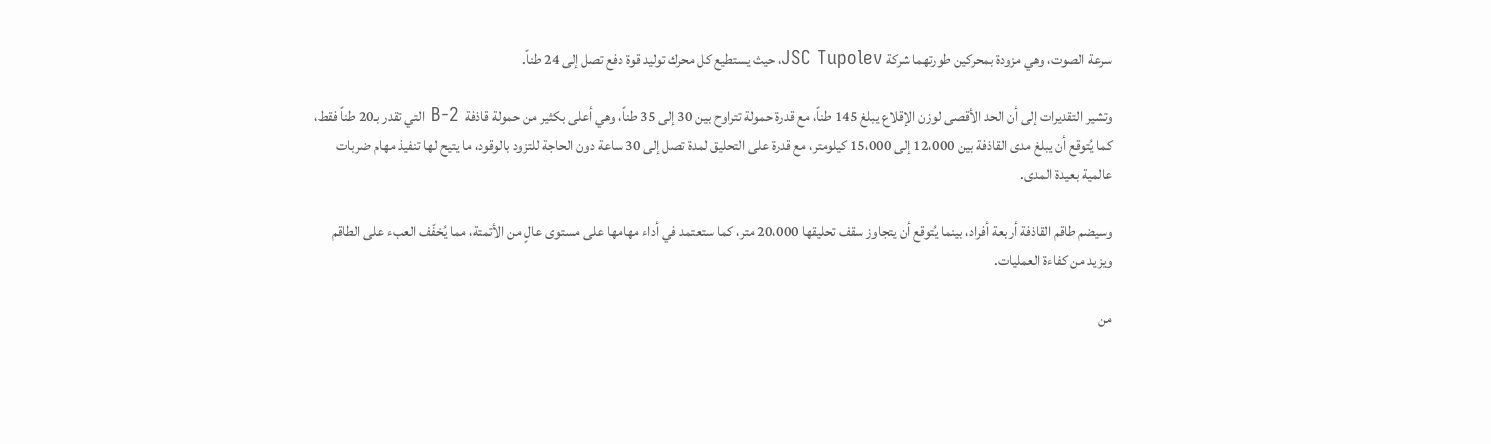سرعة الصوت، وهي مزودة بمحركين طورتهما شركة JSC Tupolev، حيث يستطيع كل محرك توليد قوة دفع تصل إلى 24 طناً.

وتشير التقديرات إلى أن الحد الأقصى لوزن الإقلاع يبلغ 145 طناً، مع قدرة حمولة تتراوح بين 30 إلى 35 طناً، وهي أعلى بكثير من حمولة قاذفة  B-2 التي تقدر بـ20 طناً فقط، كما يُتوقع أن يبلغ مدى القاذفة بين 12،000 إلى 15،000 كيلومتر، مع قدرة على التحليق لمدة تصل إلى 30 ساعة دون الحاجة للتزود بالوقود، ما يتيح لها تنفيذ مهام ضربات عالمية بعيدة المدى.

وسيضم طاقم القاذفة أربعة أفراد، بينما يُتوقع أن يتجاوز سقف تحليقها 20،000 متر، كما ستعتمد في أداء مهامها على مستوى عالٍ من الأتمتة، مما يُخفّف العبء على الطاقم ويزيد من كفاءة العمليات.

من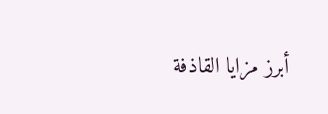أبرز مزايا القاذفة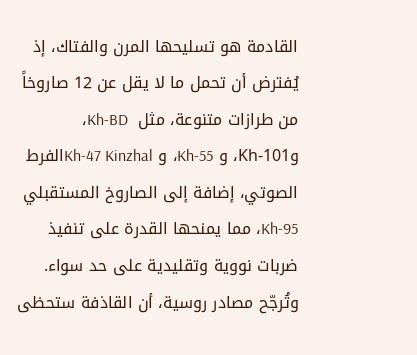القادمة هو تسليحها المرن والفتاك، إذ يُفترض أن تحمل ما لا يقل عن 12 صاروخاً من طرازات متنوعة، مثل  Kh-BD، وKh-101، و Kh-55، و Kh-47 Kinzhalالفرط الصوتي، إضافة إلى الصاروخ المستقبلي Kh-95، مما يمنحها القدرة على تنفيذ ضربات نووية وتقليدية على حد سواء. وتُرجّح مصادر روسية، أن القاذفة ستحظى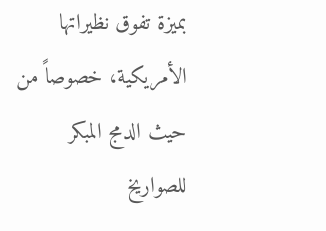بميزة تفوق نظيراتها الأمريكية، خصوصاً من حيث الدمج المبكر للصواريخ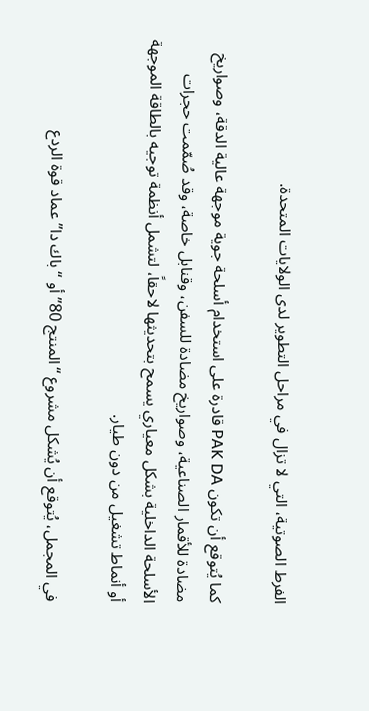الفرط الصوتية، التي لا تزال في مراحل التطوير لدى الولايات المتحدة.

كما يُتوقع أن تكون PAK DA قادرة على استخدام أسلحة جوية موجهة عالية الدقة، وصواريخ مضادة للأقمار الصناعية، وصواريخ مضادة للسفن، وقنابل خاصة، وقد صُمّمت حجرات الأسلحة الداخلية بشكل معياري يسمح بتحديثها لاحقاً، لتشمل أنظمة توجيه بالطاقة الموجهة أو أنماط تشغيل من دون طيار.

في المجمل، يُتوقع أن يُشكل مشروع “المنتج 80” أو “باك دا” عماد قوة الردع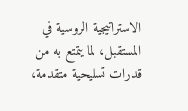الاستراتيجية الروسية في المستقبل، لما يتمتع به من قدرات تسليحية متقدمة،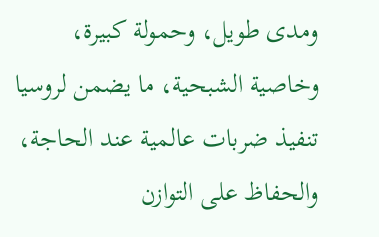ومدى طويل، وحمولة كبيرة، وخاصية الشبحية، ما يضمن لروسيا تنفيذ ضربات عالمية عند الحاجة، والحفاظ على التوازن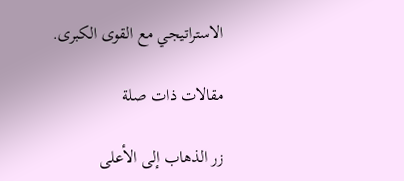الاستراتيجي مع القوى الكبرى.

مقالات ذات صلة

زر الذهاب إلى الأعلى